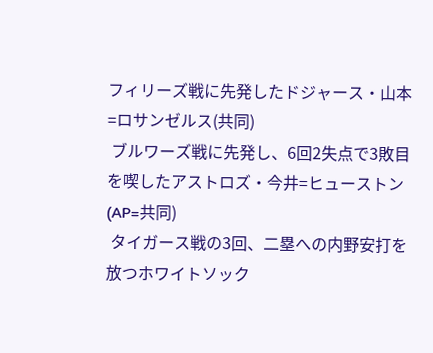フィリーズ戦に先発したドジャース・山本=ロサンゼルス(共同)
 ブルワーズ戦に先発し、6回2失点で3敗目を喫したアストロズ・今井=ヒューストン(AP=共同)
 タイガース戦の3回、二塁への内野安打を放つホワイトソック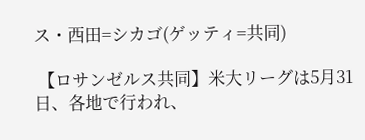ス・西田=シカゴ(ゲッティ=共同)

 【ロサンゼルス共同】米大リーグは5月31日、各地で行われ、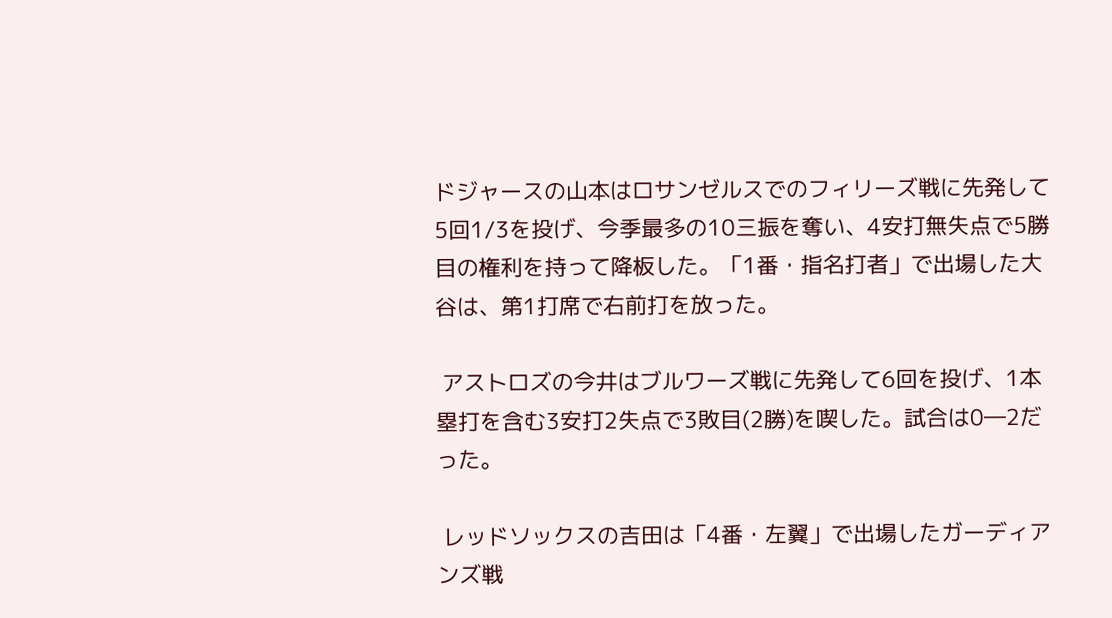ドジャースの山本はロサンゼルスでのフィリーズ戦に先発して5回1/3を投げ、今季最多の10三振を奪い、4安打無失点で5勝目の権利を持って降板した。「1番・指名打者」で出場した大谷は、第1打席で右前打を放った。

 アストロズの今井はブルワーズ戦に先発して6回を投げ、1本塁打を含む3安打2失点で3敗目(2勝)を喫した。試合は0―2だった。

 レッドソックスの吉田は「4番・左翼」で出場したガーディアンズ戦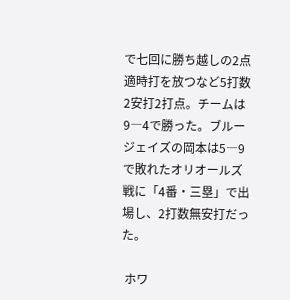で七回に勝ち越しの2点適時打を放つなど5打数2安打2打点。チームは9―4で勝った。ブルージェイズの岡本は5―9で敗れたオリオールズ戦に「4番・三塁」で出場し、2打数無安打だった。

 ホワ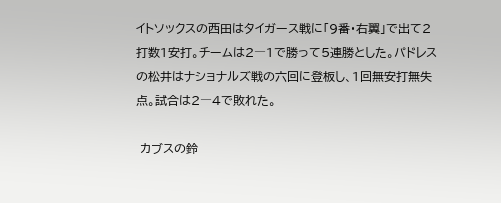イトソックスの西田はタイガース戦に「9番・右翼」で出て2打数1安打。チームは2―1で勝って5連勝とした。パドレスの松井はナショナルズ戦の六回に登板し、1回無安打無失点。試合は2―4で敗れた。

 カブスの鈴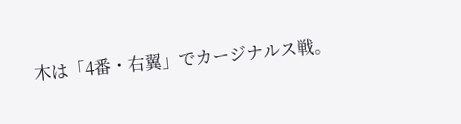木は「4番・右翼」でカージナルス戦。